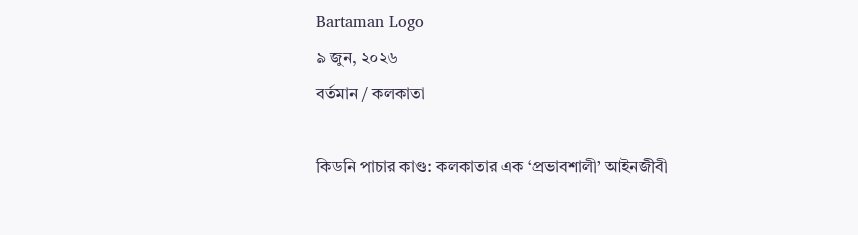Bartaman Logo
৯ জুন, ২০২৬
বর্তমান / কলকাতা

কিডনি পাচার কাণ্ড: কলকাতার এক ‘প্রভাবশালী’ আইনজীবী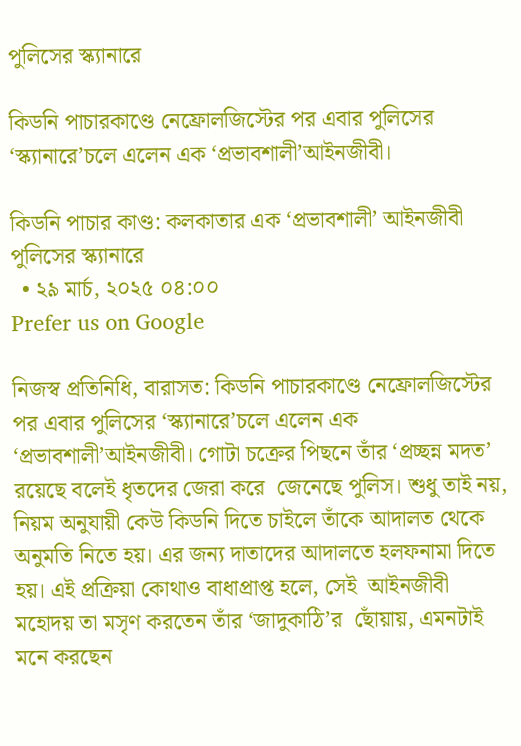পুলিসের স্ক্যানারে

কিডনি পাচারকাণ্ডে নেফ্রোলজিস্টের পর এবার পুলিসের ‘স্ক্যানারে’চলে এলেন এক ‘প্রভাবশালী’আইনজীবী।

কিডনি পাচার কাণ্ড: কলকাতার এক ‘প্রভাবশালী’ আইনজীবী পুলিসের স্ক্যানারে
  • ২৯ মার্চ, ২০২৫ ০৪:০০
Prefer us on Google

নিজস্ব প্রতিনিধি, বারাসত: কিডনি পাচারকাণ্ডে নেফ্রোলজিস্টের পর এবার পুলিসের ‘স্ক্যানারে’চলে এলেন এক ‘প্রভাবশালী’আইনজীবী। গোটা চক্রের পিছনে তাঁর ‘প্রচ্ছন্ন মদত’ রয়েছে বলেই ধৃতদের জেরা করে  জেনেছে পুলিস। শুধু তাই নয়, নিয়ম অনুযায়ী কেউ কিডনি দিতে চাইলে তাঁকে আদালত থেকে অনুমতি নিতে হয়। এর জন্য দাতাদের আদালতে হলফনামা দিতে হয়। এই প্রক্রিয়া কোথাও বাধাপ্রাপ্ত হলে, সেই  আইনজীবী মহোদয় তা মসৃণ করতেন তাঁর ‘জাদুকাঠি’র  ছোঁয়ায়, এমনটাই মনে করছেন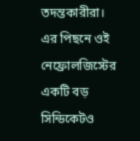তদন্তকারীরা। এর পিছনে ওই নেফ্রোলজিস্টের একটি বড় সিন্ডিকেটও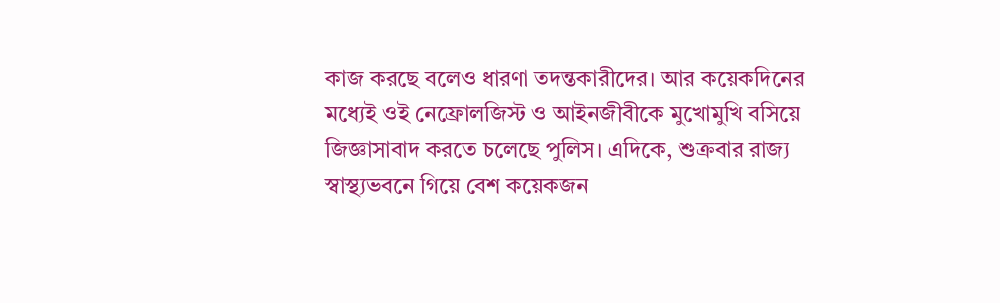কাজ করছে বলেও ধারণা তদন্তকারীদের। আর কয়েকদিনের মধ্যেই ওই নেফ্রোলজিস্ট ও আইনজীবীকে মুখোমুখি বসিয়ে জিজ্ঞাসাবাদ করতে চলেছে পুলিস। এদিকে, শুক্রবার রাজ্য স্বাস্থ্যভবনে গিয়ে বেশ কয়েকজন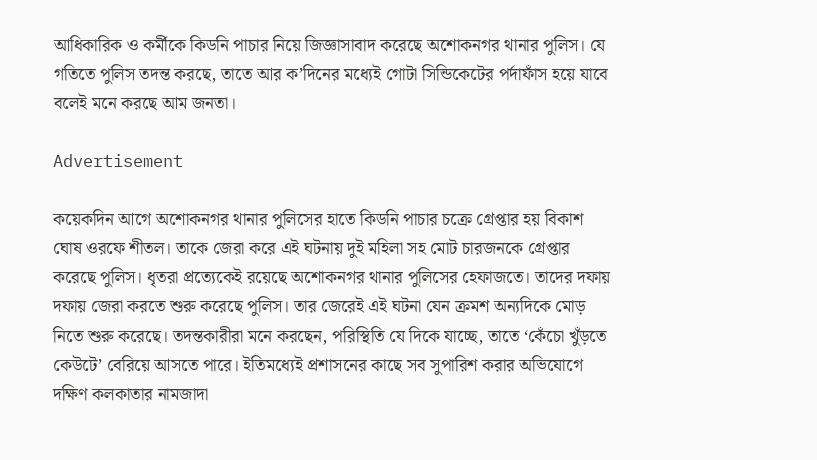আধিকারিক ও কর্মীকে কিডনি পাচার নিয়ে জিজ্ঞাসাবাদ করেছে অশোকনগর থানার পুলিস। যে গতিতে পুলিস তদন্ত করছে, তাতে আর ক’দিনের মধ্যেই গোটা সিন্ডিকেটের পর্দাফাঁস হয়ে যাবে বলেই মনে করছে আম জনতা।

Advertisement

কয়েকদিন আগে অশোকনগর থানার পুলিসের হাতে কিডনি পাচার চক্রে গ্রেপ্তার হয় বিকাশ ঘোষ ওরফে শীতল। তাকে জেরা করে এই ঘটনায় দুই মহিলা সহ মোট চারজনকে গ্রেপ্তার করেছে পুলিস। ধৃতরা প্রত্যেকেই রয়েছে অশোকনগর থানার পুলিসের হেফাজতে। তাদের দফায় দফায় জেরা করতে শুরু করেছে পুলিস। তার জেরেই এই ঘটনা যেন ক্রমশ অন্যদিকে মোড় নিতে শুরু করেছে। তদন্তকারীরা মনে করছেন, পরিস্থিতি যে দিকে যাচ্ছে, তাতে ‘কেঁচো খুঁড়তে কেউটে’ বেরিয়ে আসতে পারে। ইতিমধ্যেই প্রশাসনের কাছে সব সুপারিশ করার অভিযোগে দক্ষিণ কলকাতার নামজাদা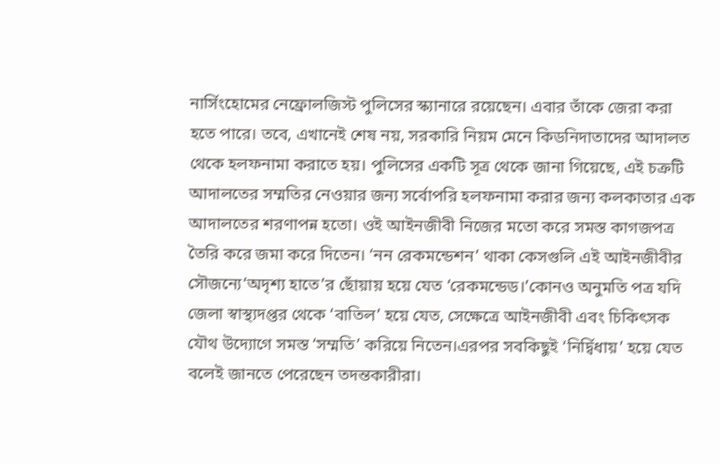নার্সিংহোমের নেফ্রোলজিস্ট পুলিসের স্ক্যানারে রয়েছেন। এবার তাঁকে জেরা করা হতে পারে। তবে, এখানেই শেষ নয়, সরকারি নিয়ম মেনে কিডনিদাতাদের আদালত থেকে হলফনামা করাতে হয়। পুলিসের একটি সূত্র থেকে জানা গিয়েছে, এই চক্রটি আদালতের সম্মতির নেওয়ার জন্য সর্বোপরি হলফনামা করার জন্য কলকাতার এক আদালতের শরণাপন্ন হতো। ওই আইনজীবী নিজের মতো করে সমস্ত কাগজপত্র তৈরি করে জমা করে দিতেন। ‘নন রেকমন্ডেশন’ থাকা কেসগুলি এই আইনজীবীর সৌজন্যে‘অদৃশ্য হাতে’র ছোঁয়ায় হয়ে যেত ‘রেকমন্ডেড।’কোনও অনুমতি পত্র যদি জেলা স্বাস্থ্যদপ্তর থেকে ‘বাতিল’ হয়ে যেত, সেক্ষেত্রে আইনজীবী এবং চিকিৎসক যৌথ উদ্যোগে সমস্ত ‘সম্মতি’ করিয়ে নিতেন।এরপর সবকিছুই ‘নির্দ্বিধায়’ হয়ে যেত বলেই জানতে পেরেছেন তদন্তকারীরা।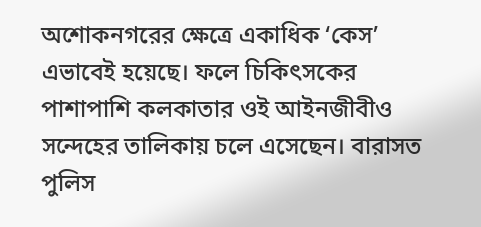অশোকনগরের ক্ষেত্রে একাধিক ‘কেস’ এভাবেই হয়েছে। ফলে চিকিৎসকের পাশাপাশি কলকাতার ওই আইনজীবীও সন্দেহের তালিকায় চলে এসেছেন। বারাসত পুলিস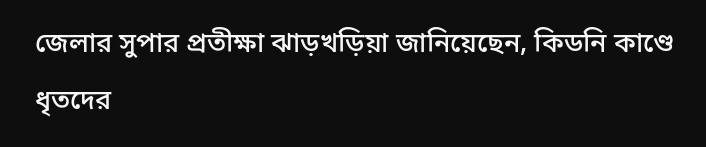জেলার সুপার প্রতীক্ষা ঝাড়খড়িয়া জানিয়েছেন, কিডনি কাণ্ডে ধৃতদের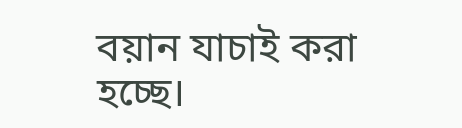বয়ান যাচাই করা হচ্ছে।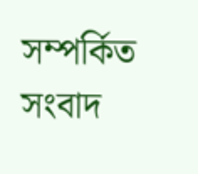সম্পর্কিত সংবাদ